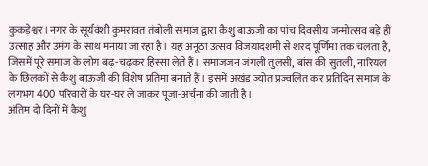कुकड़ेश्वर। नगर के सूर्यवंशी कुमरावत तंबोली समाज द्वारा कैशु बाऊजी का पांच दिवसीय जन्मोत्सव बड़े ही उत्साह और उमंग के साथ मनाया जा रहा है। यह अनूठा उत्सव विजयादशमी से शरद पूर्णिमा तक चलता है, जिसमें पूरे समाज के लोग बढ़-चढ़कर हिस्सा लेते हैं। समाजजन जंगली तुलसी, बांस की सुतली, नारियल के छिलकों से कैशु बाऊजी की विशेष प्रतिमा बनाते हैं। इसमें अखंड ज्योत प्रज्वलित कर प्रतिदिन समाज के लगभग 400 परिवारों के घर-घर ले जाकर पूजा-अर्चना की जाती है।
अंतिम दो दिनों में कैशु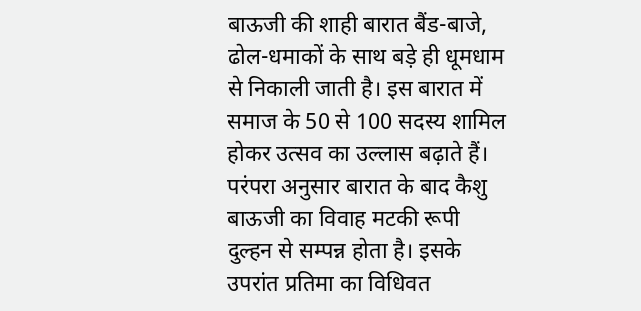बाऊजी की शाही बारात बैंड-बाजे, ढोल-धमाकों के साथ बड़े ही धूमधाम से निकाली जाती है। इस बारात में समाज के 50 से 100 सदस्य शामिल होकर उत्सव का उल्लास बढ़ाते हैं। परंपरा अनुसार बारात के बाद कैशु बाऊजी का विवाह मटकी रूपी दुल्हन से सम्पन्न होता है। इसके उपरांत प्रतिमा का विधिवत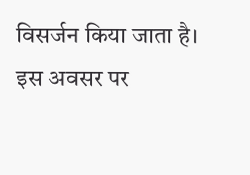विसर्जन किया जाता है।
इस अवसर पर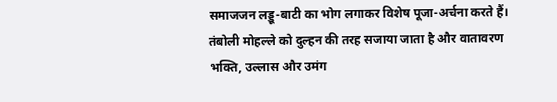समाजजन लड्डू-बाटी का भोग लगाकर विशेष पूजा-अर्चना करते हैं। तंबोली मोहल्ले को दुल्हन की तरह सजाया जाता है और वातावरण भक्ति, उल्लास और उमंग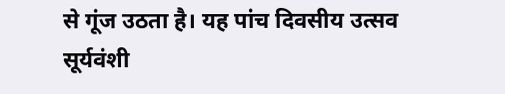से गूंज उठता है। यह पांच दिवसीय उत्सव सूर्यवंशी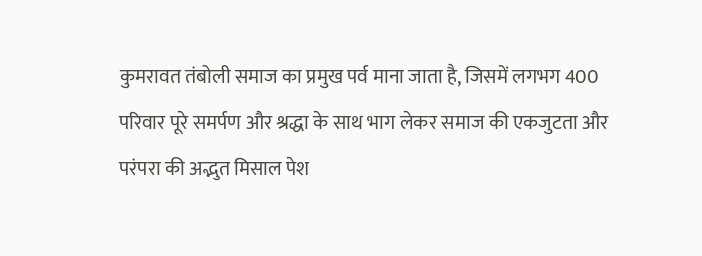कुमरावत तंबोली समाज का प्रमुख पर्व माना जाता है, जिसमें लगभग 400 परिवार पूरे समर्पण और श्रद्धा के साथ भाग लेकर समाज की एकजुटता और परंपरा की अद्भुत मिसाल पेश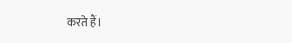करते हैं।